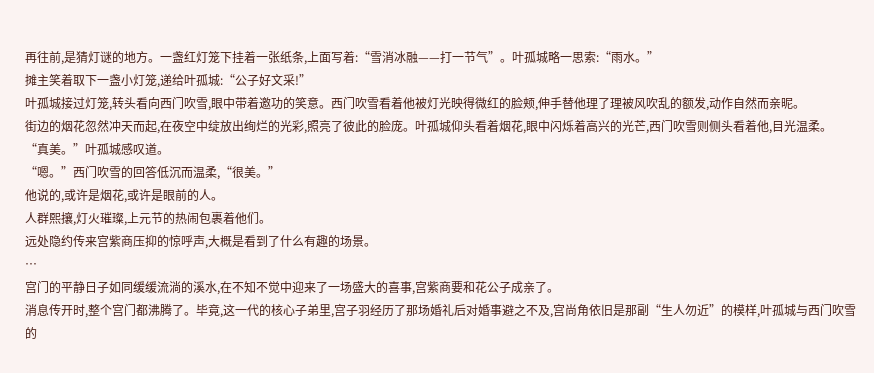再往前,是猜灯谜的地方。一盏红灯笼下挂着一张纸条,上面写着:“雪消冰融——打一节气”。叶孤城略一思索:“雨水。”
摊主笑着取下一盏小灯笼,递给叶孤城:“公子好文采!”
叶孤城接过灯笼,转头看向西门吹雪,眼中带着邀功的笑意。西门吹雪看着他被灯光映得微红的脸颊,伸手替他理了理被风吹乱的额发,动作自然而亲昵。
街边的烟花忽然冲天而起,在夜空中绽放出绚烂的光彩,照亮了彼此的脸庞。叶孤城仰头看着烟花,眼中闪烁着高兴的光芒,西门吹雪则侧头看着他,目光温柔。
“真美。”叶孤城感叹道。
“嗯。”西门吹雪的回答低沉而温柔,“很美。”
他说的,或许是烟花,或许是眼前的人。
人群熙攘,灯火璀璨,上元节的热闹包裹着他们。
远处隐约传来宫紫商压抑的惊呼声,大概是看到了什么有趣的场景。
…
宫门的平静日子如同缓缓流淌的溪水,在不知不觉中迎来了一场盛大的喜事,宫紫商要和花公子成亲了。
消息传开时,整个宫门都沸腾了。毕竟,这一代的核心子弟里,宫子羽经历了那场婚礼后对婚事避之不及,宫尚角依旧是那副“生人勿近”的模样,叶孤城与西门吹雪的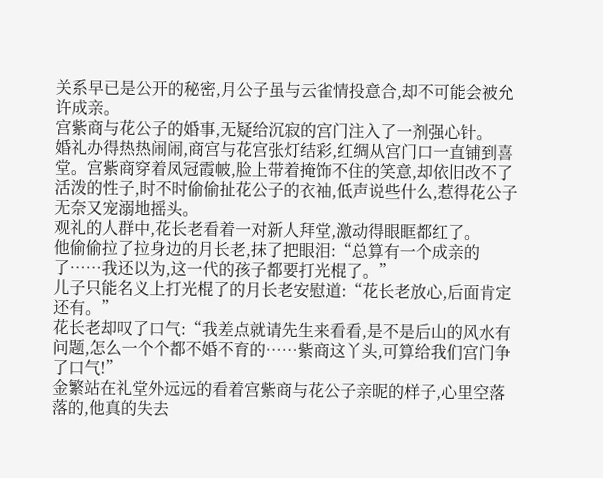关系早已是公开的秘密,月公子虽与云雀情投意合,却不可能会被允许成亲。
宫紫商与花公子的婚事,无疑给沉寂的宫门注入了一剂强心针。
婚礼办得热热闹闹,商宫与花宫张灯结彩,红绸从宫门口一直铺到喜堂。宫紫商穿着凤冠霞帔,脸上带着掩饰不住的笑意,却依旧改不了活泼的性子,时不时偷偷扯花公子的衣袖,低声说些什么,惹得花公子无奈又宠溺地摇头。
观礼的人群中,花长老看着一对新人拜堂,激动得眼眶都红了。
他偷偷拉了拉身边的月长老,抹了把眼泪:“总算有一个成亲的了……我还以为,这一代的孩子都要打光棍了。”
儿子只能名义上打光棍了的月长老安慰道:“花长老放心,后面肯定还有。”
花长老却叹了口气:“我差点就请先生来看看,是不是后山的风水有问题,怎么一个个都不婚不育的……紫商这丫头,可算给我们宫门争了口气!”
金繁站在礼堂外远远的看着宫紫商与花公子亲昵的样子,心里空落落的,他真的失去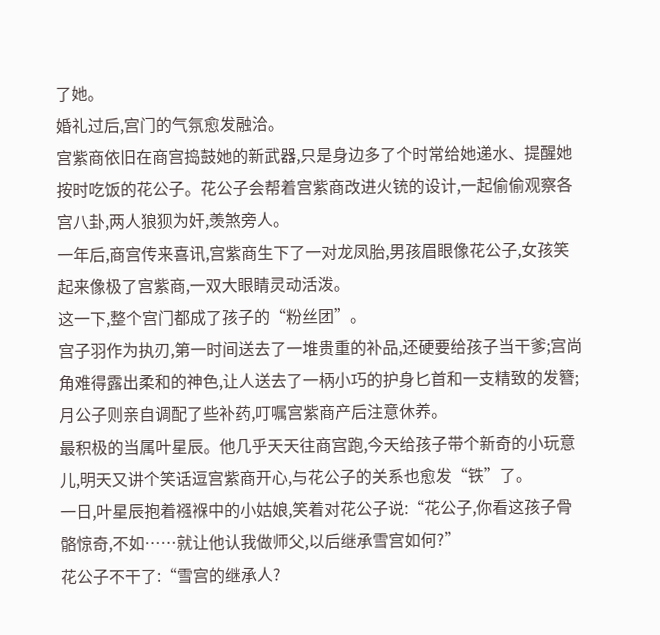了她。
婚礼过后,宫门的气氛愈发融洽。
宫紫商依旧在商宫捣鼓她的新武器,只是身边多了个时常给她递水、提醒她按时吃饭的花公子。花公子会帮着宫紫商改进火铳的设计,一起偷偷观察各宫八卦,两人狼狈为奸,羡煞旁人。
一年后,商宫传来喜讯,宫紫商生下了一对龙凤胎,男孩眉眼像花公子,女孩笑起来像极了宫紫商,一双大眼睛灵动活泼。
这一下,整个宫门都成了孩子的“粉丝团”。
宫子羽作为执刃,第一时间送去了一堆贵重的补品,还硬要给孩子当干爹;宫尚角难得露出柔和的神色,让人送去了一柄小巧的护身匕首和一支精致的发簪;月公子则亲自调配了些补药,叮嘱宫紫商产后注意休养。
最积极的当属叶星辰。他几乎天天往商宫跑,今天给孩子带个新奇的小玩意儿,明天又讲个笑话逗宫紫商开心,与花公子的关系也愈发“铁”了。
一日,叶星辰抱着襁褓中的小姑娘,笑着对花公子说:“花公子,你看这孩子骨骼惊奇,不如……就让他认我做师父,以后继承雪宫如何?”
花公子不干了:“雪宫的继承人?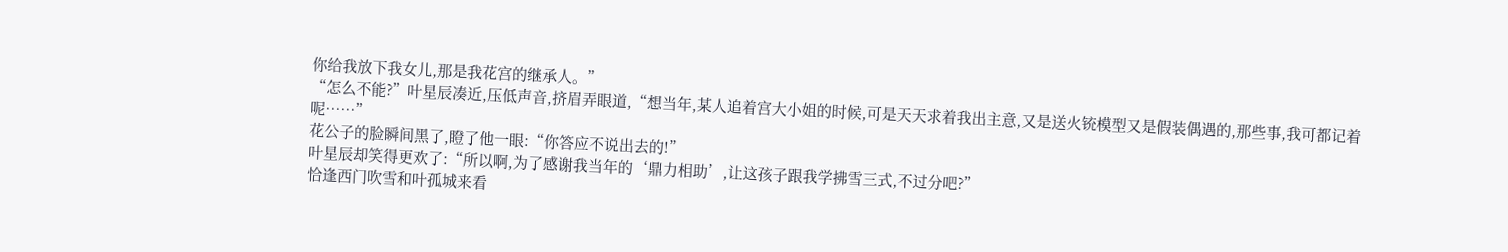你给我放下我女儿,那是我花宫的继承人。”
“怎么不能?”叶星辰凑近,压低声音,挤眉弄眼道,“想当年,某人追着宫大小姐的时候,可是天天求着我出主意,又是送火铳模型又是假装偶遇的,那些事,我可都记着呢……”
花公子的脸瞬间黑了,瞪了他一眼:“你答应不说出去的!”
叶星辰却笑得更欢了:“所以啊,为了感谢我当年的‘鼎力相助’,让这孩子跟我学拂雪三式,不过分吧?”
恰逢西门吹雪和叶孤城来看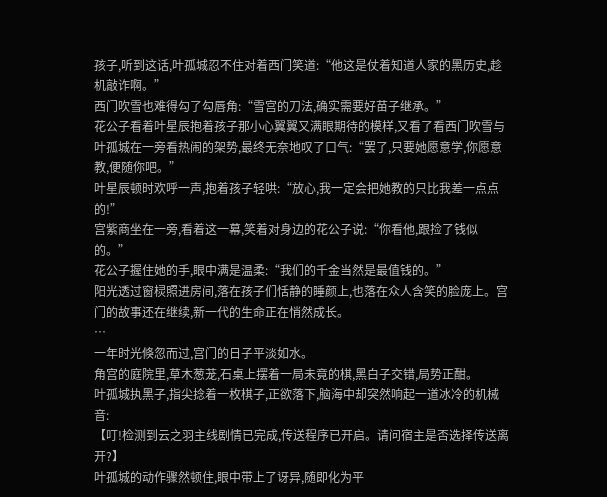孩子,听到这话,叶孤城忍不住对着西门笑道:“他这是仗着知道人家的黑历史,趁机敲诈啊。”
西门吹雪也难得勾了勾唇角:“雪宫的刀法,确实需要好苗子继承。”
花公子看着叶星辰抱着孩子那小心翼翼又满眼期待的模样,又看了看西门吹雪与叶孤城在一旁看热闹的架势,最终无奈地叹了口气:“罢了,只要她愿意学,你愿意教,便随你吧。”
叶星辰顿时欢呼一声,抱着孩子轻哄:“放心,我一定会把她教的只比我差一点点的!”
宫紫商坐在一旁,看着这一幕,笑着对身边的花公子说:“你看他,跟捡了钱似的。”
花公子握住她的手,眼中满是温柔:“我们的千金当然是最值钱的。”
阳光透过窗棂照进房间,落在孩子们恬静的睡颜上,也落在众人含笑的脸庞上。宫门的故事还在继续,新一代的生命正在悄然成长。
…
一年时光倏忽而过,宫门的日子平淡如水。
角宫的庭院里,草木葱茏,石桌上摆着一局未竟的棋,黑白子交错,局势正酣。
叶孤城执黑子,指尖捻着一枚棋子,正欲落下,脑海中却突然响起一道冰冷的机械音:
【叮!检测到云之羽主线剧情已完成,传送程序已开启。请问宿主是否选择传送离开?】
叶孤城的动作骤然顿住,眼中带上了讶异,随即化为平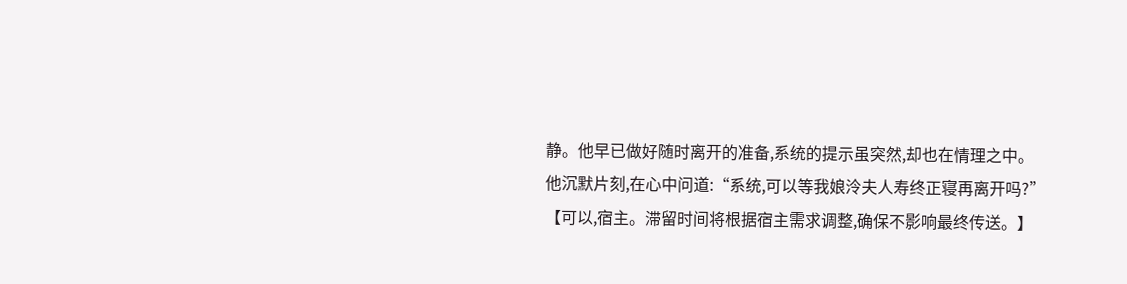静。他早已做好随时离开的准备,系统的提示虽突然,却也在情理之中。
他沉默片刻,在心中问道:“系统,可以等我娘泠夫人寿终正寝再离开吗?”
【可以,宿主。滞留时间将根据宿主需求调整,确保不影响最终传送。】